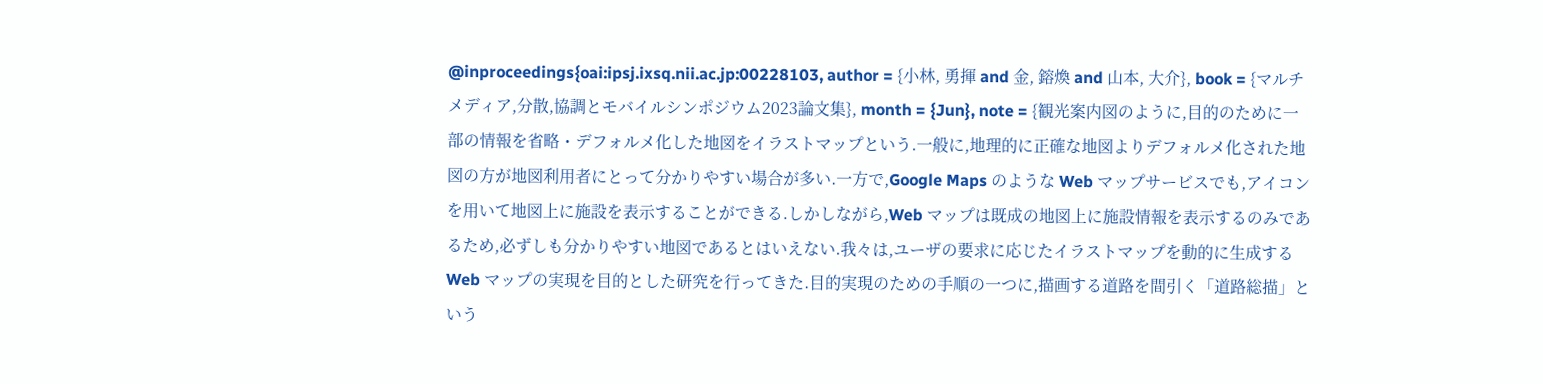@inproceedings{oai:ipsj.ixsq.nii.ac.jp:00228103, author = {小林, 勇揮 and 金, 鎔煥 and 山本, 大介}, book = {マルチメディア,分散,協調とモバイルシンポジウム2023論文集}, month = {Jun}, note = {観光案内図のように,目的のために一部の情報を省略・デフォルメ化した地図をイラストマップという.一般に,地理的に正確な地図よりデフォルメ化された地図の方が地図利用者にとって分かりやすい場合が多い.一方で,Google Maps のような Web マップサービスでも,アイコンを用いて地図上に施設を表示することができる.しかしながら,Web マップは既成の地図上に施設情報を表示するのみであるため,必ずしも分かりやすい地図であるとはいえない.我々は,ユーザの要求に応じたイラストマップを動的に生成する Web マップの実現を目的とした研究を行ってきた.目的実現のための手順の一つに,描画する道路を間引く「道路総描」という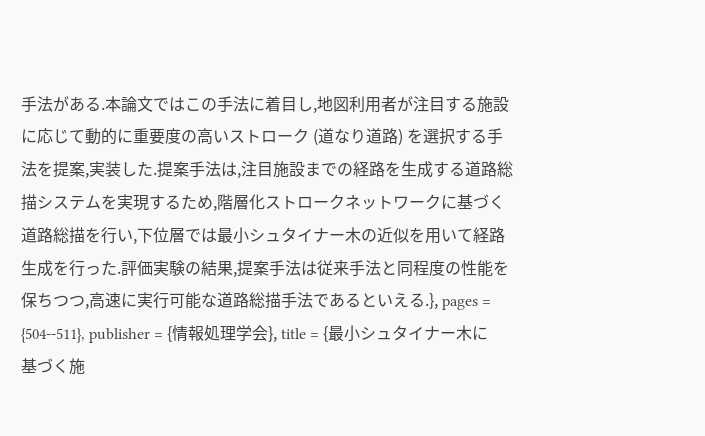手法がある.本論文ではこの手法に着目し,地図利用者が注目する施設に応じて動的に重要度の高いストローク (道なり道路) を選択する手法を提案,実装した.提案手法は,注目施設までの経路を生成する道路総描システムを実現するため,階層化ストロークネットワークに基づく道路総描を行い,下位層では最小シュタイナー木の近似を用いて経路生成を行った.評価実験の結果,提案手法は従来手法と同程度の性能を保ちつつ,高速に実行可能な道路総描手法であるといえる.}, pages = {504--511}, publisher = {情報処理学会}, title = {最小シュタイナー木に基づく施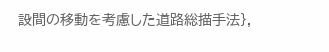設間の移動を考慮した道路総描手法},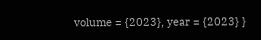volume = {2023}, year = {2023} }